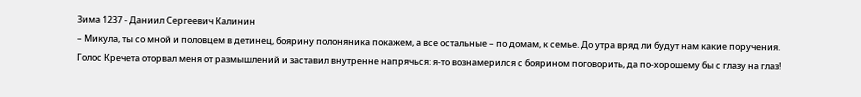Зима 1237 - Даниил Сергеевич Калинин
– Микула, ты со мной и половцем в детинец, боярину полоняника покажем, а все остальные – по домам, к семье. До утра вряд ли будут нам какие поручения.
Голос Кречета оторвал меня от размышлений и заставил внутренне напрячься: я-то вознамерился с боярином поговорить, да по-хорошему бы с глазу на глаз!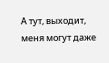А тут, выходит, меня могут даже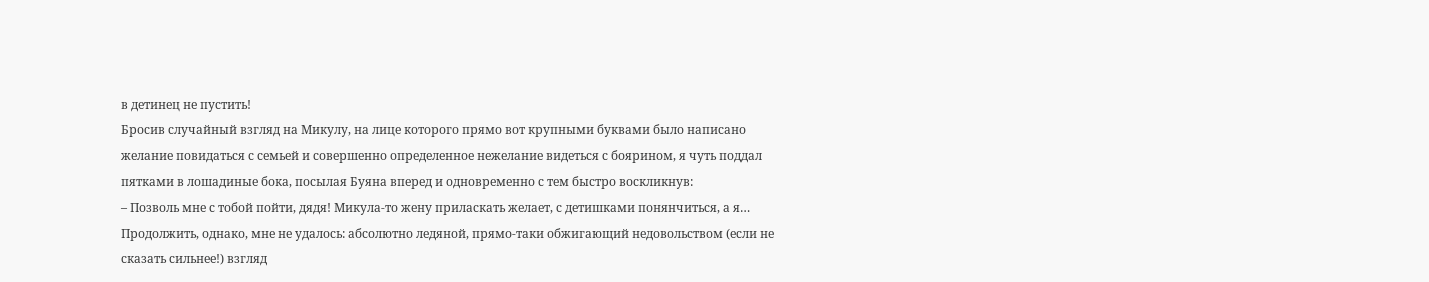в детинец не пустить!
Бросив случайный взгляд на Микулу, на лице которого прямо вот крупными буквами было написано желание повидаться с семьей и совершенно определенное нежелание видеться с боярином, я чуть поддал пятками в лошадиные бока, посылая Буяна вперед и одновременно с тем быстро воскликнув:
– Позволь мне с тобой пойти, дядя! Микула-то жену приласкать желает, с детишками понянчиться, а я…
Продолжить, однако, мне не удалось: абсолютно ледяной, прямо-таки обжигающий недовольством (если не сказать сильнее!) взгляд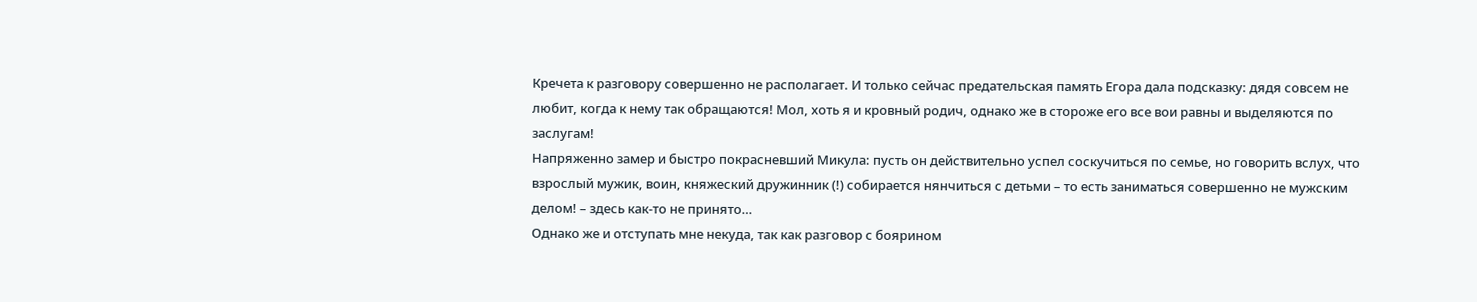Кречета к разговору совершенно не располагает. И только сейчас предательская память Егора дала подсказку: дядя совсем не любит, когда к нему так обращаются! Мол, хоть я и кровный родич, однако же в стороже его все вои равны и выделяются по заслугам!
Напряженно замер и быстро покрасневший Микула: пусть он действительно успел соскучиться по семье, но говорить вслух, что взрослый мужик, воин, княжеский дружинник (!) собирается нянчиться с детьми – то есть заниматься совершенно не мужским делом! – здесь как-то не принято…
Однако же и отступать мне некуда, так как разговор с боярином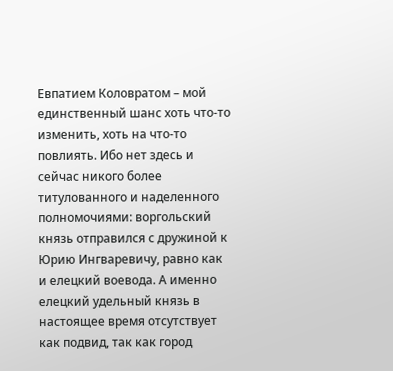Евпатием Коловратом – мой единственный шанс хоть что-то изменить, хоть на что-то повлиять. Ибо нет здесь и сейчас никого более титулованного и наделенного полномочиями: воргольский князь отправился с дружиной к Юрию Ингваревичу, равно как и елецкий воевода. А именно елецкий удельный князь в настоящее время отсутствует как подвид, так как город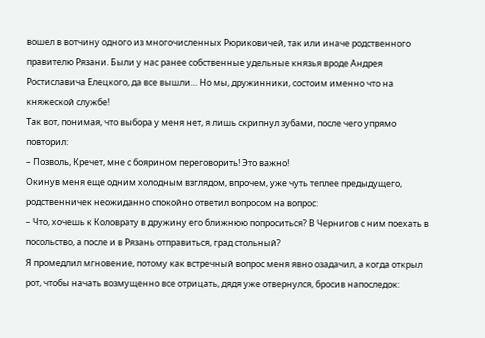вошел в вотчину одного из многочисленных Рюриковичей, так или иначе родственного правителю Рязани. Были у нас ранее собственные удельные князья вроде Андрея Ростиславича Елецкого, да все вышли… Но мы, дружинники, состоим именно что на княжеской службе!
Так вот, понимая, что выбора у меня нет, я лишь скрипнул зубами, после чего упрямо повторил:
– Позволь, Кречет, мне с боярином переговорить! Это важно!
Окинув меня еще одним холодным взглядом, впрочем, уже чуть теплее предыдущего, родственничек неожиданно спокойно ответил вопросом на вопрос:
– Что, хочешь к Коловрату в дружину его ближнюю попроситься? В Чернигов с ним поехать в посольство, а после и в Рязань отправиться, град стольный?
Я промедлил мгновение, потому как встречный вопрос меня явно озадачил, а когда открыл рот, чтобы начать возмущенно все отрицать, дядя уже отвернулся, бросив напоследок: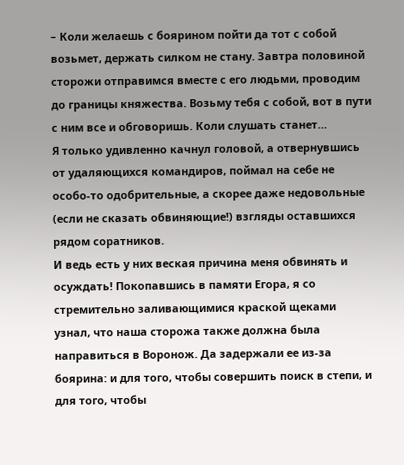– Коли желаешь с боярином пойти да тот с собой возьмет, держать силком не стану. Завтра половиной сторожи отправимся вместе с его людьми, проводим до границы княжества. Возьму тебя с собой, вот в пути с ним все и обговоришь. Коли слушать станет…
Я только удивленно качнул головой, а отвернувшись от удаляющихся командиров, поймал на себе не особо-то одобрительные, а скорее даже недовольные (если не сказать обвиняющие!) взгляды оставшихся рядом соратников.
И ведь есть у них веская причина меня обвинять и осуждать! Покопавшись в памяти Егора, я со стремительно заливающимися краской щеками узнал, что наша сторожа также должна была направиться в Воронож. Да задержали ее из-за боярина: и для того, чтобы совершить поиск в степи, и для того, чтобы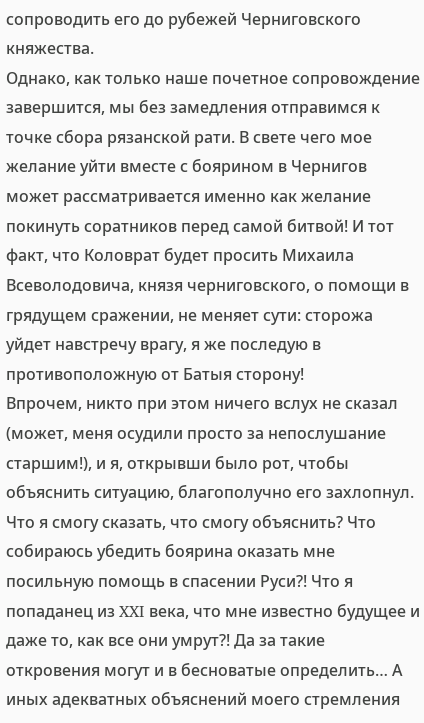сопроводить его до рубежей Черниговского княжества.
Однако, как только наше почетное сопровождение завершится, мы без замедления отправимся к точке сбора рязанской рати. В свете чего мое желание уйти вместе с боярином в Чернигов может рассматривается именно как желание покинуть соратников перед самой битвой! И тот факт, что Коловрат будет просить Михаила Всеволодовича, князя черниговского, о помощи в грядущем сражении, не меняет сути: сторожа уйдет навстречу врагу, я же последую в противоположную от Батыя сторону!
Впрочем, никто при этом ничего вслух не сказал (может, меня осудили просто за непослушание старшим!), и я, открывши было рот, чтобы объяснить ситуацию, благополучно его захлопнул. Что я смогу сказать, что смогу объяснить? Что собираюсь убедить боярина оказать мне посильную помощь в спасении Руси?! Что я попаданец из XXI века, что мне известно будущее и даже то, как все они умрут?! Да за такие откровения могут и в бесноватые определить… А иных адекватных объяснений моего стремления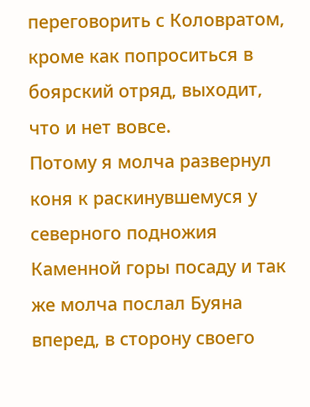переговорить с Коловратом, кроме как попроситься в боярский отряд, выходит, что и нет вовсе.
Потому я молча развернул коня к раскинувшемуся у северного подножия Каменной горы посаду и так же молча послал Буяна вперед, в сторону своего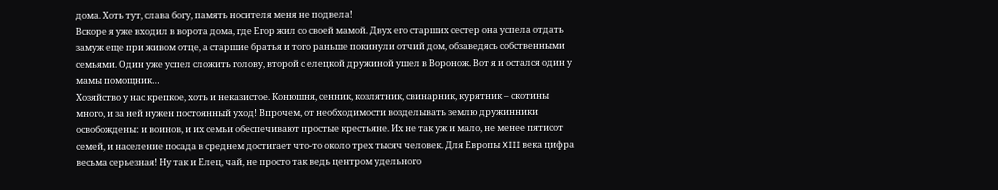дома. Хоть тут, слава богу, память носителя меня не подвела!
Вскоре я уже входил в ворота дома, где Егор жил со своей мамой. Двух его старших сестер она успела отдать замуж еще при живом отце, а старшие братья и того раньше покинули отчий дом, обзаведясь собственными семьями. Один уже успел сложить голову, второй с елецкой дружиной ушел в Воронож. Вот я и остался один у мамы помощник…
Хозяйство у нас крепкое, хоть и неказистое. Конюшня, сенник, козлятник, свинарник, курятник – скотины много, и за ней нужен постоянный уход! Впрочем, от необходимости возделывать землю дружинники освобождены: и воинов, и их семьи обеспечивают простые крестьяне. Их не так уж и мало, не менее пятисот семей, и население посада в среднем достигает что-то около трех тысяч человек. Для Европы XIII века цифра весьма серьезная! Ну так и Елец, чай, не просто так ведь центром удельного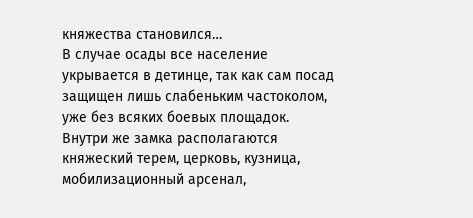княжества становился…
В случае осады все население укрывается в детинце, так как сам посад защищен лишь слабеньким частоколом, уже без всяких боевых площадок. Внутри же замка располагаются княжеский терем, церковь, кузница, мобилизационный арсенал,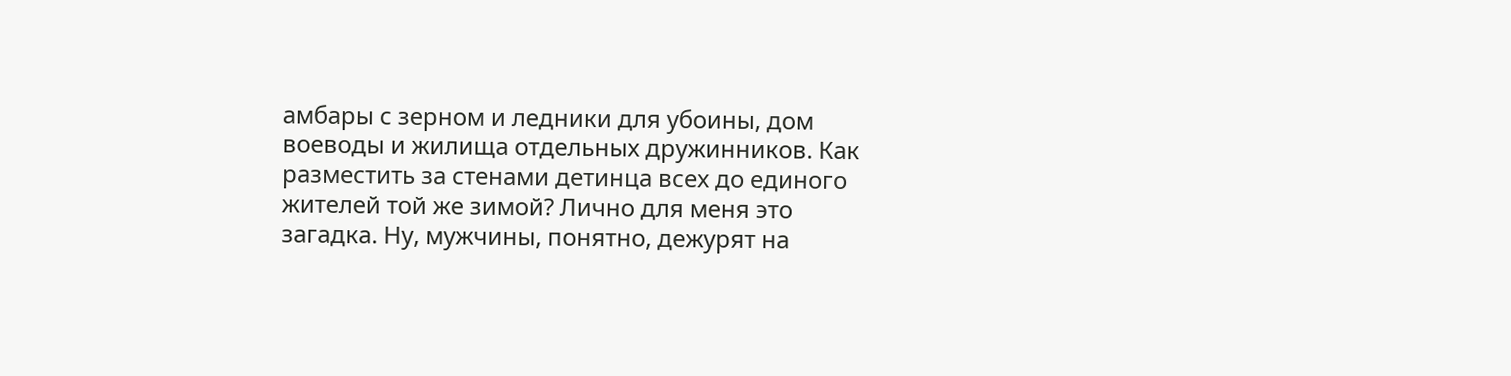амбары с зерном и ледники для убоины, дом воеводы и жилища отдельных дружинников. Как разместить за стенами детинца всех до единого жителей той же зимой? Лично для меня это загадка. Ну, мужчины, понятно, дежурят на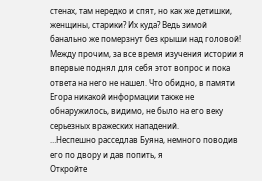стенах, там нередко и спят, но как же детишки, женщины, старики? Их куда? Ведь зимой банально же померзнут без крыши над головой!
Между прочим, за все время изучения истории я впервые поднял для себя этот вопрос и пока ответа на него не нашел. Что обидно, в памяти Егора никакой информации также не обнаружилось, видимо, не было на его веку серьезных вражеских нападений.
…Неспешно расседлав Буяна, немного поводив его по двору и дав попить, я
Откройте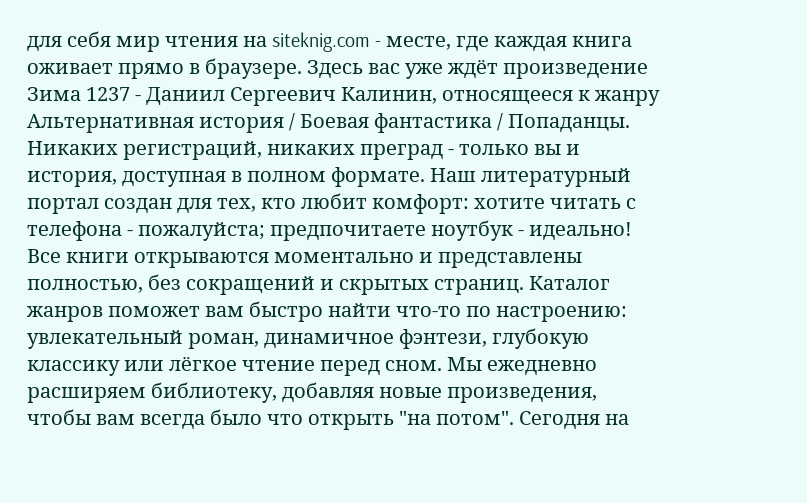для себя мир чтения на siteknig.com - месте, где каждая книга оживает прямо в браузере. Здесь вас уже ждёт произведение Зима 1237 - Даниил Сергеевич Калинин, относящееся к жанру Альтернативная история / Боевая фантастика / Попаданцы. Никаких регистраций, никаких преград - только вы и история, доступная в полном формате. Наш литературный портал создан для тех, кто любит комфорт: хотите читать с телефона - пожалуйста; предпочитаете ноутбук - идеально! Все книги открываются моментально и представлены полностью, без сокращений и скрытых страниц. Каталог жанров поможет вам быстро найти что-то по настроению: увлекательный роман, динамичное фэнтези, глубокую классику или лёгкое чтение перед сном. Мы ежедневно расширяем библиотеку, добавляя новые произведения, чтобы вам всегда было что открыть "на потом". Сегодня на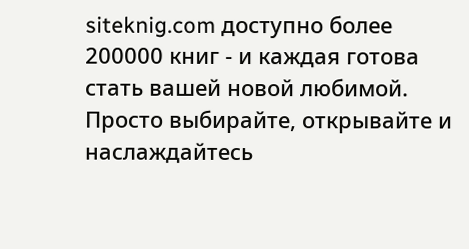siteknig.com доступно более 200000 книг - и каждая готова стать вашей новой любимой. Просто выбирайте, открывайте и наслаждайтесь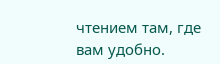чтением там, где вам удобно.